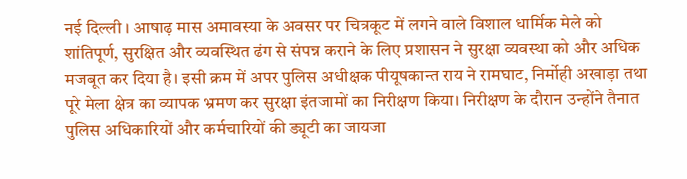नई दिल्ली । आषाढ़ मास अमावस्या के अवसर पर चित्रकूट में लगने वाले विशाल धार्मिक मेले को शांतिपूर्ण, सुरक्षित और व्यवस्थित ढंग से संपन्न कराने के लिए प्रशासन ने सुरक्षा व्यवस्था को और अधिक मजबूत कर दिया है। इसी क्रम में अपर पुलिस अधीक्षक पीयूषकान्त राय ने रामघाट, निर्मोही अखाड़ा तथा पूरे मेला क्षेत्र का व्यापक भ्रमण कर सुरक्षा इंतजामों का निरीक्षण किया। निरीक्षण के दौरान उन्होंने तैनात पुलिस अधिकारियों और कर्मचारियों की ड्यूटी का जायजा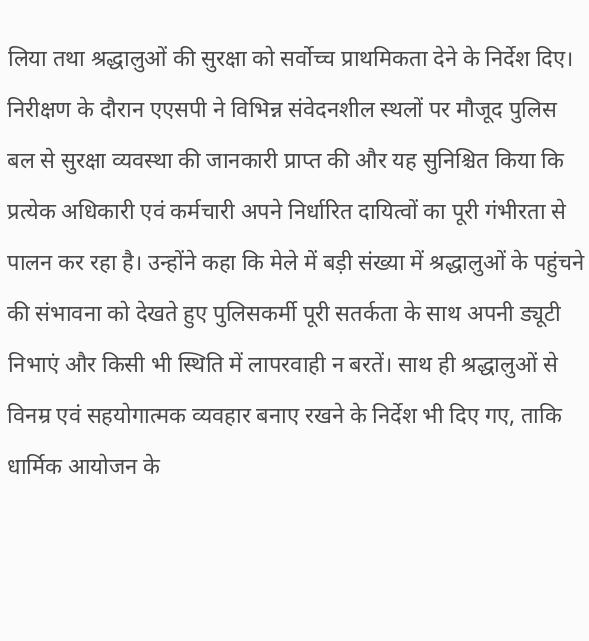लिया तथा श्रद्धालुओं की सुरक्षा को सर्वोच्च प्राथमिकता देने के निर्देश दिए।
निरीक्षण के दौरान एएसपी ने विभिन्न संवेदनशील स्थलों पर मौजूद पुलिस बल से सुरक्षा व्यवस्था की जानकारी प्राप्त की और यह सुनिश्चित किया कि प्रत्येक अधिकारी एवं कर्मचारी अपने निर्धारित दायित्वों का पूरी गंभीरता से पालन कर रहा है। उन्होंने कहा कि मेले में बड़ी संख्या में श्रद्धालुओं के पहुंचने की संभावना को देखते हुए पुलिसकर्मी पूरी सतर्कता के साथ अपनी ड्यूटी निभाएं और किसी भी स्थिति में लापरवाही न बरतें। साथ ही श्रद्धालुओं से विनम्र एवं सहयोगात्मक व्यवहार बनाए रखने के निर्देश भी दिए गए, ताकि धार्मिक आयोजन के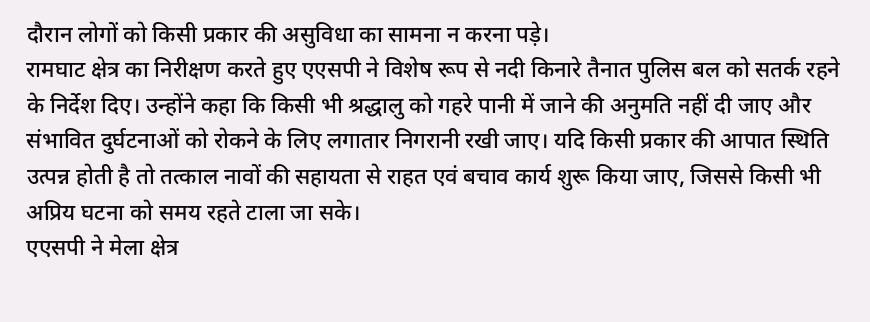दौरान लोगों को किसी प्रकार की असुविधा का सामना न करना पड़े।
रामघाट क्षेत्र का निरीक्षण करते हुए एएसपी ने विशेष रूप से नदी किनारे तैनात पुलिस बल को सतर्क रहने के निर्देश दिए। उन्होंने कहा कि किसी भी श्रद्धालु को गहरे पानी में जाने की अनुमति नहीं दी जाए और संभावित दुर्घटनाओं को रोकने के लिए लगातार निगरानी रखी जाए। यदि किसी प्रकार की आपात स्थिति उत्पन्न होती है तो तत्काल नावों की सहायता से राहत एवं बचाव कार्य शुरू किया जाए, जिससे किसी भी अप्रिय घटना को समय रहते टाला जा सके।
एएसपी ने मेला क्षेत्र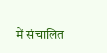में संचालित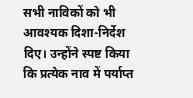सभी नाविकों को भी आवश्यक दिशा-निर्देश दिए। उन्होंने स्पष्ट किया कि प्रत्येक नाव में पर्याप्त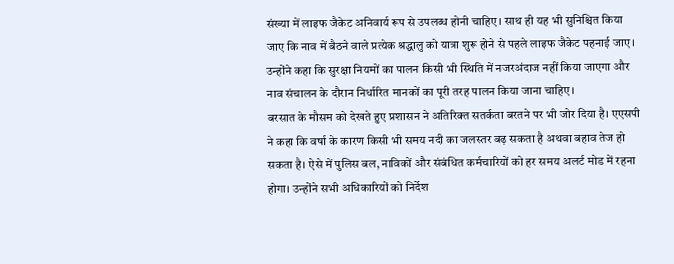संख्या में लाइफ जैकेट अनिवार्य रूप से उपलब्ध होनी चाहिए। साथ ही यह भी सुनिश्चित किया जाए कि नाव में बैठने वाले प्रत्येक श्रद्धालु को यात्रा शुरू होने से पहले लाइफ जैकेट पहनाई जाए। उन्होंने कहा कि सुरक्षा नियमों का पालन किसी भी स्थिति में नजरअंदाज नहीं किया जाएगा और नाव संचालन के दौरान निर्धारित मानकों का पूरी तरह पालन किया जाना चाहिए।
बरसात के मौसम को देखते हुए प्रशासन ने अतिरिक्त सतर्कता बरतने पर भी जोर दिया है। एएसपी ने कहा कि वर्षा के कारण किसी भी समय नदी का जलस्तर बढ़ सकता है अथवा बहाव तेज हो सकता है। ऐसे में पुलिस बल, नाविकों और संबंधित कर्मचारियों को हर समय अलर्ट मोड में रहना होगा। उन्होंने सभी अधिकारियों को निर्देश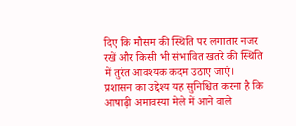दिए कि मौसम की स्थिति पर लगातार नजर रखें और किसी भी संभावित खतरे की स्थिति में तुरंत आवश्यक कदम उठाए जाएं।
प्रशासन का उद्देश्य यह सुनिश्चित करना है कि आषाढ़ी अमावस्या मेले में आने वाले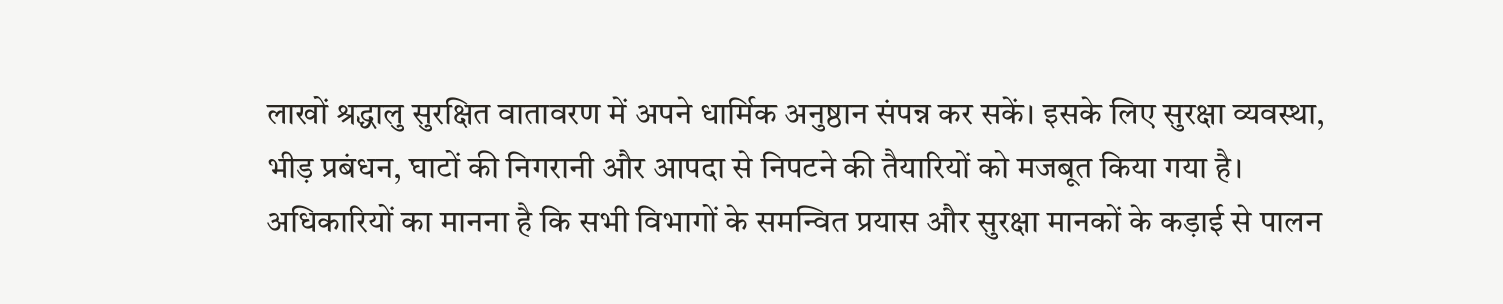लाखों श्रद्धालु सुरक्षित वातावरण में अपने धार्मिक अनुष्ठान संपन्न कर सकें। इसके लिए सुरक्षा व्यवस्था, भीड़ प्रबंधन, घाटों की निगरानी और आपदा से निपटने की तैयारियों को मजबूत किया गया है। अधिकारियों का मानना है कि सभी विभागों के समन्वित प्रयास और सुरक्षा मानकों के कड़ाई से पालन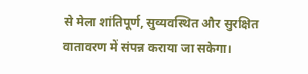से मेला शांतिपूर्ण, सुव्यवस्थित और सुरक्षित वातावरण में संपन्न कराया जा सकेगा।